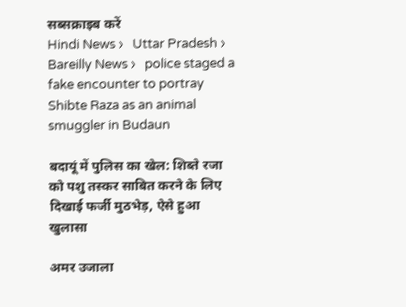सब्सक्राइब करें
Hindi News ›   Uttar Pradesh ›   Bareilly News ›   police staged a fake encounter to portray Shibte Raza as an animal smuggler in Budaun

बदायूं में पुलिस का खेल: शिब्ते रजा को पशु तस्कर साबित करने के लिए दिखाई फर्जी मुठभेड़, ऐसे हुआ खुलासा

अमर उजाला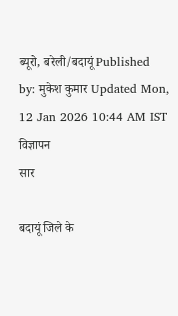ब्यूरो, बरेली/बदायूं Published by: मुकेश कुमार Updated Mon, 12 Jan 2026 10:44 AM IST
विज्ञापन
सार

बदायूं जिले के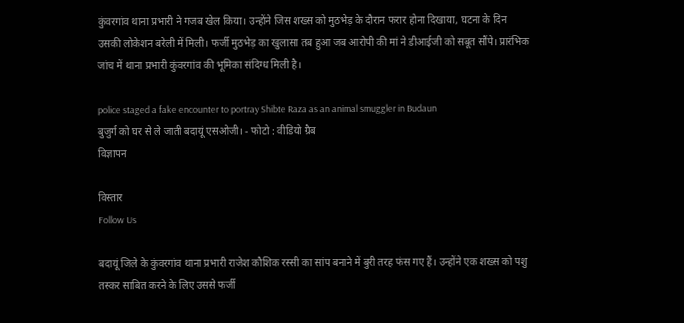कुंवरगांव थाना प्रभारी ने गजब खेल किया। उन्होंने जिस शख्स को मुठभेड़ के दौरान फरार होना दिखाया, घटना के दिन उसकी लोकेशन बरेली में मिली। फर्जी मुठभेड़ का खुलासा तब हुआ जब आरोपी की मां ने डीआईजी को सबूत सौंपे। प्रारंभिक जांच में थाना प्रभारी कुंवरगांव की भूमिका संदिग्ध मिली है।

police staged a fake encounter to portray Shibte Raza as an animal smuggler in Budaun
बुजुर्ग को घर से ले जाती बदायूं एसओजी। - फोटो : वीडियो ग्रैब
विज्ञापन

विस्तार
Follow Us

बदायूं जिले के कुंवरगांव थाना प्रभारी राजेश कौशिक रस्सी का सांप बनाने में बुरी तरह फंस गए हैं। उन्होंने एक शख्स को पशु तस्कर साबित करने के लिए उससे फर्जी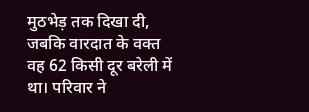मुठभेड़ तक दिखा दी, जबकि वारदात के वक्त वह 62 किसी दूर बरेली में था। परिवार ने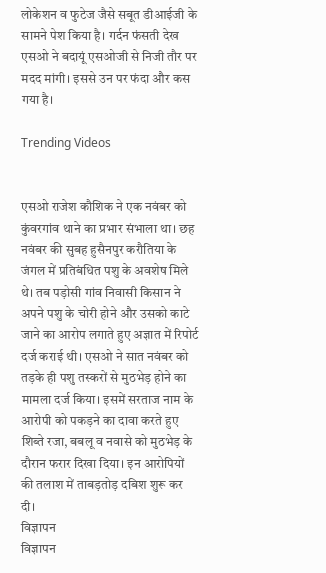लोकेशन व फुटेज जैसे सबूत डीआईजी के सामने पेश किया है। गर्दन फंसती देख एसओ ने बदायूं एसओजी से निजी तौर पर मदद मांगी। इससे उन पर फंदा और कस गया है।

Trending Videos


एसओ राजेश कौशिक ने एक नवंबर को कुंवरगांव थाने का प्रभार संभाला था। छह नवंबर की सुबह हुसैनपुर करौतिया के जंगल में प्रतिबंधित पशु के अवशेष मिले थे। तब पड़ोसी गांव निवासी किसान ने अपने पशु के चोरी होने और उसको काटे जाने का आरोप लगाते हुए अज्ञात में रिपोर्ट दर्ज कराई थी। एसओ ने सात नवंबर को तड़के ही पशु तस्करों से मुठभेड़ होने का मामला दर्ज किया। इसमें सरताज नाम के आरोपी को पकड़ने का दावा करते हुए शिब्ते रजा, बबलू व नवासे को मुठभेड़ के दौरान फरार दिखा दिया। इन आरोपियों की तलाश में ताबड़तोड़ दबिश शुरू कर दी।
विज्ञापन
विज्ञापन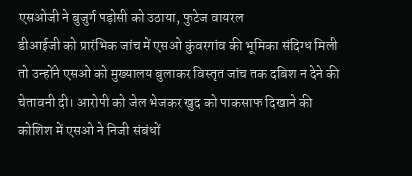एसओजी ने बुजुर्ग पड़ोसी को उठाया, फुटेज वायरल
डीआईजी को प्रारंभिक जांच में एसओ कुंवरगांव की भूमिका संदिग्ध मिली तो उन्होंने एसओ को मुख्यालय बुलाकर विस्तृत जांच तक दबिश न देने की चेतावनी दी। आरोपी को जेल भेजकर खुद को पाकसाफ दिखाने की कोशिश में एसओ ने निजी संबंधों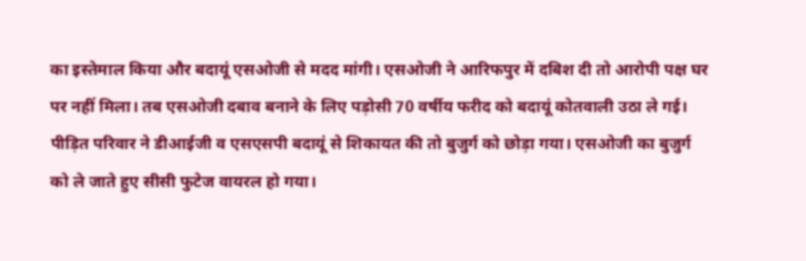का इस्तेमाल किया और बदायूं एसओजी से मदद मांगी। एसओजी ने आरिफपुर में दबिश दी तो आरोपी पक्ष घर पर नहीं मिला। तब एसओजी दबाव बनाने के लिए पड़ोसी 70 वर्षीय फरीद को बदायूं कोतवाली उठा ले गई। पीड़ित परिवार ने डीआईजी व एसएसपी बदायूं से शिकायत की तो बुजुर्ग को छोड़ा गया। एसओजी का बुजुर्ग को ले जाते हुए सीसी फुटेज वायरल हो गया।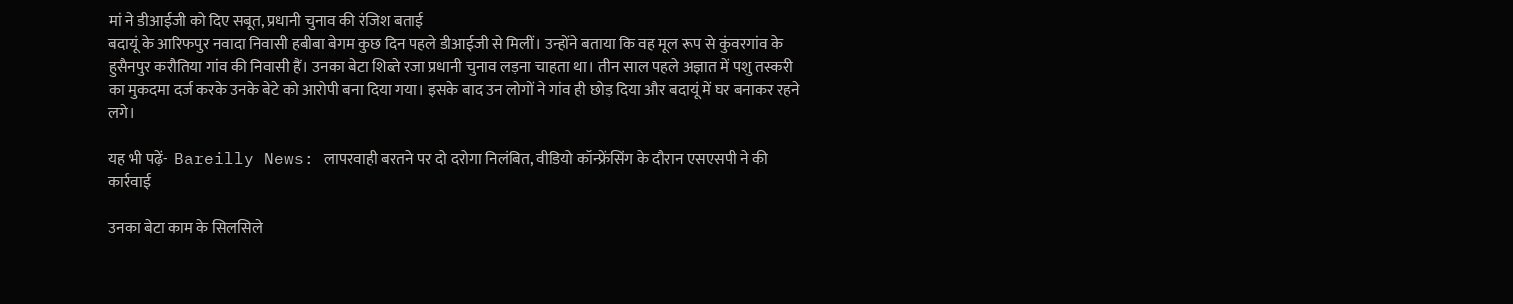मां ने डीआईजी को दिए सबूत, प्रधानी चुनाव की रंजिश बताई
बदायूं के आरिफपुर नवादा निवासी हबीबा बेगम कुछ दिन पहले डीआईजी से मिलीं। उन्होंने बताया कि वह मूल रूप से कुंवरगांव के हुसैनपुर करौतिया गांव की निवासी हैं। उनका बेटा शिब्ते रजा प्रधानी चुनाव लड़ना चाहता था। तीन साल पहले अज्ञात में पशु तस्करी का मुकदमा दर्ज करके उनके बेटे को आरोपी बना दिया गया। इसके बाद उन लोगों ने गांव ही छोड़ दिया और बदायूं में घर बनाकर रहने लगे।

यह भी पढ़ें-  Bareilly News: लापरवाही बरतने पर दो दरोगा निलंबित, वीडियो कॉन्फ्रेंसिंग के दौरान एसएसपी ने की कार्रवाई

उनका बेटा काम के सिलसिले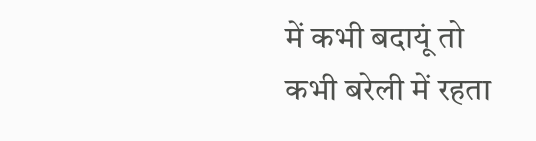में कभी बदायूं तो कभी बरेली में रहता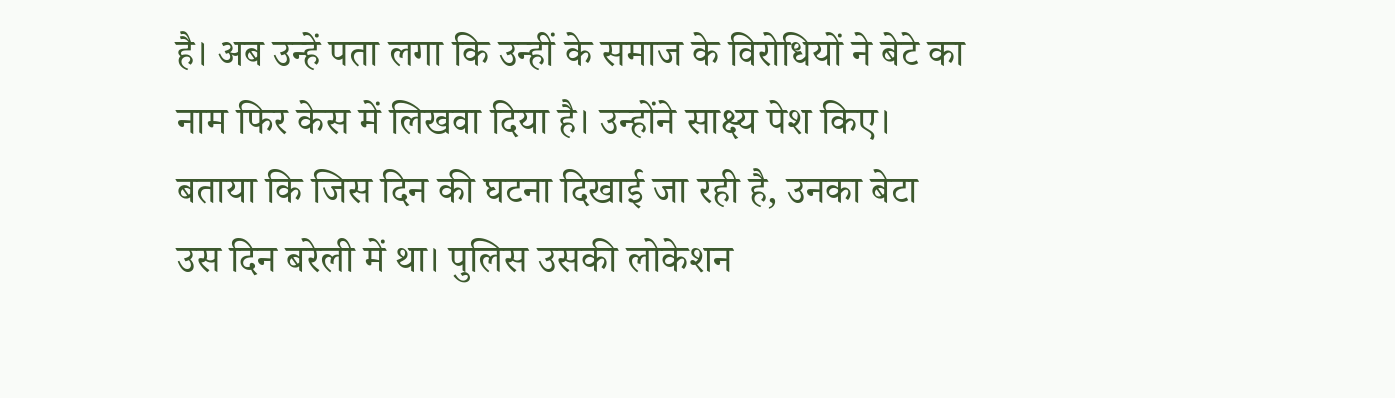है। अब उन्हें पता लगा कि उन्हीं के समाज के विरोधियों ने बेटे का नाम फिर केस में लिखवा दिया है। उन्होंने साक्ष्य पेश किए। बताया कि जिस दिन की घटना दिखाई जा रही है, उनका बेटा उस दिन बरेली में था। पुलिस उसकी लोकेशन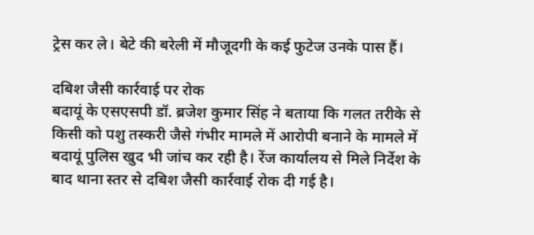ट्रेस कर ले। बेटे की बरेली में मौजूदगी के कई फुटेज उनके पास हैं।

दबिश जैसी कार्रवाई पर रोक
बदायूं के एसएसपी डॉ. ब्रजेश कुमार सिंह ने बताया कि गलत तरीके से किसी को पशु तस्करी जैसे गंभीर मामले में आरोपी बनाने के मामले में बदायूं पुलिस खुद भी जांच कर रही है। रेंज कार्यालय से मिले निर्देश के बाद थाना स्तर से दबिश जैसी कार्रवाई रोक दी गई है।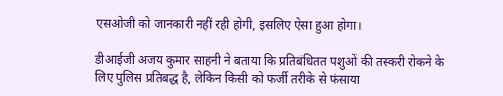एसओजी को जानकारी नहीं रही होगी, इसलिए ऐसा हुआ होगा।

डीआईजी अजय कुमार साहनी ने बताया कि प्रतिबंधितत पशुओं की तस्करी रोकने के लिए पुलिस प्रतिबद्ध है, लेकिन किसी को फर्जी तरीके से फंसाया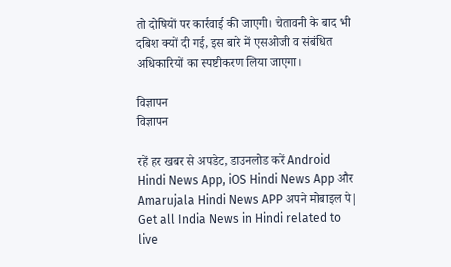तो दोषियों पर कार्रवाई की जाएगी। चेतावनी के बाद भी दबिश क्यों दी गई, इस बारे में एसओजी व संबंधित अधिकारियों का स्पष्टीकरण लिया जाएगा।

विज्ञापन
विज्ञापन

रहें हर खबर से अपडेट, डाउनलोड करें Android Hindi News App, iOS Hindi News App और Amarujala Hindi News APP अपने मोबाइल पे|
Get all India News in Hindi related to live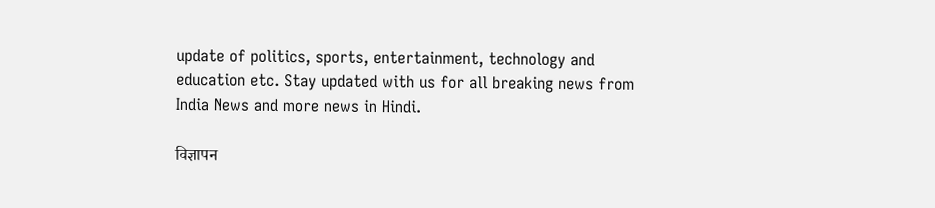update of politics, sports, entertainment, technology and education etc. Stay updated with us for all breaking news from India News and more news in Hindi.

विज्ञापन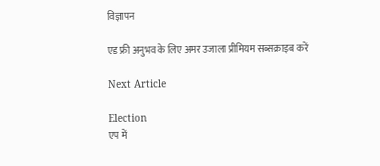विज्ञापन

एड फ्री अनुभव के लिए अमर उजाला प्रीमियम सब्सक्राइब करें

Next Article

Election
एप में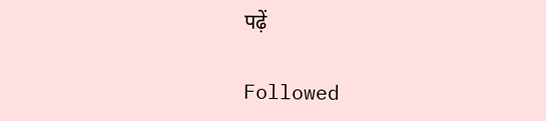पढ़ें

Followed